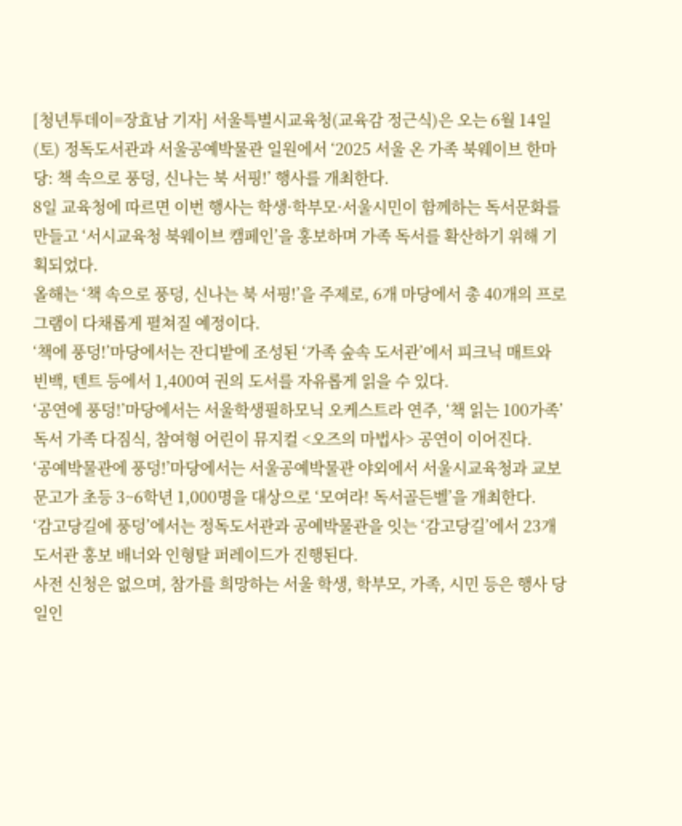[청년투데이=장효남 기자] 서울특별시교육청(교육감 정근식)은 오는 6월 14일(토) 정독도서관과 서울공예박물관 일원에서 ‘2025 서울 온 가족 북웨이브 한마당: 책 속으로 풍덩, 신나는 북 서핑!’ 행사를 개최한다.
8일 교육청에 따르면 이번 행사는 학생·학부모·서울시민이 함께하는 독서문화를 만들고 ‘서시교육청 북웨이브 캠페인’을 홍보하며 가족 독서를 확산하기 위해 기획되었다.
올해는 ‘책 속으로 풍덩, 신나는 북 서핑!’을 주제로, 6개 마당에서 총 40개의 프로그램이 다채롭게 펼쳐질 예정이다.
‘책에 풍덩!’마당에서는 잔디밭에 조성된 ‘가족 숲속 도서관’에서 피크닉 매트와 빈백, 텐트 등에서 1,400여 권의 도서를 자유롭게 읽을 수 있다.
‘공연에 풍덩!’마당에서는 서울학생필하모닉 오케스트라 연주, ‘책 읽는 100가족’ 독서 가족 다짐식, 참여형 어린이 뮤지컬 <오즈의 마법사> 공연이 이어진다.
‘공예박물관에 풍덩!’마당에서는 서울공예박물관 야외에서 서울시교육청과 교보문고가 초등 3~6학년 1,000명을 대상으로 ‘모여라! 독서골든벨’을 개최한다.
‘감고당길에 풍덩’에서는 정독도서관과 공예박물관을 잇는 ‘감고당길’에서 23개 도서관 홍보 배너와 인형탈 퍼레이드가 진행된다.
사전 신청은 없으며, 참가를 희망하는 서울 학생, 학부모, 가족, 시민 등은 행사 당일인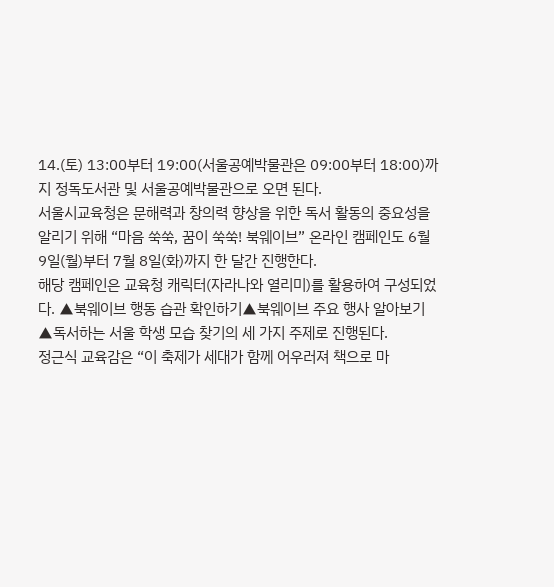14.(토) 13:00부터 19:00(서울공예박물관은 09:00부터 18:00)까지 정독도서관 및 서울공예박물관으로 오면 된다.
서울시교육청은 문해력과 창의력 향상을 위한 독서 활동의 중요성을 알리기 위해 “마음 쑥쑥, 꿈이 쑥쑥! 북웨이브” 온라인 캠페인도 6월 9일(월)부터 7월 8일(화)까지 한 달간 진행한다.
해당 캠페인은 교육청 캐릭터(자라나와 열리미)를 활용하여 구성되었다. ▲북웨이브 행동 습관 확인하기▲북웨이브 주요 행사 알아보기 ▲독서하는 서울 학생 모습 찾기의 세 가지 주제로 진행된다.
정근식 교육감은 “이 축제가 세대가 함께 어우러져 책으로 마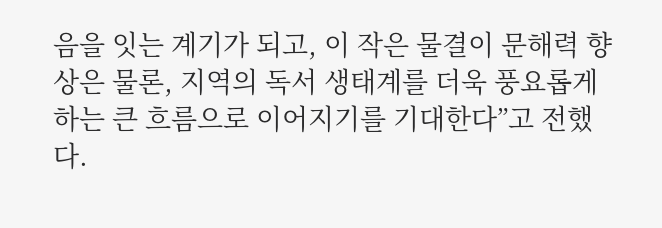음을 잇는 계기가 되고, 이 작은 물결이 문해력 향상은 물론, 지역의 독서 생태계를 더욱 풍요롭게 하는 큰 흐름으로 이어지기를 기대한다”고 전했다.